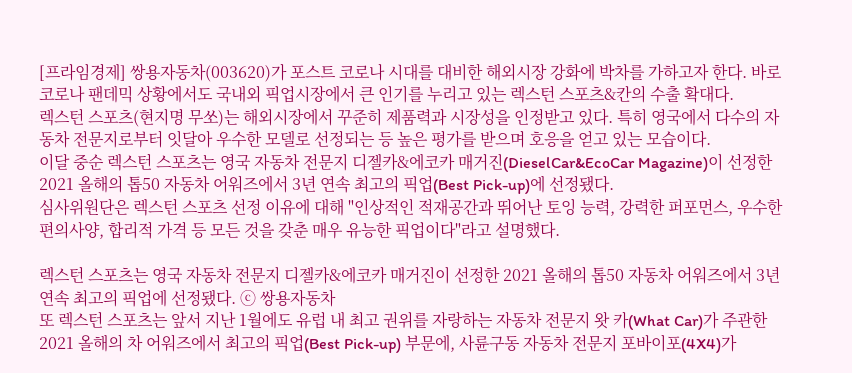[프라임경제] 쌍용자동차(003620)가 포스트 코로나 시대를 대비한 해외시장 강화에 박차를 가하고자 한다. 바로 코로나 팬데믹 상황에서도 국내외 픽업시장에서 큰 인기를 누리고 있는 렉스턴 스포츠&칸의 수출 확대다.
렉스턴 스포츠(현지명 무쏘)는 해외시장에서 꾸준히 제품력과 시장성을 인정받고 있다. 특히 영국에서 다수의 자동차 전문지로부터 잇달아 우수한 모델로 선정되는 등 높은 평가를 받으며 호응을 얻고 있는 모습이다.
이달 중순 렉스턴 스포츠는 영국 자동차 전문지 디젤카&에코카 매거진(DieselCar&EcoCar Magazine)이 선정한 2021 올해의 톱50 자동차 어워즈에서 3년 연속 최고의 픽업(Best Pick-up)에 선정됐다.
심사위원단은 렉스턴 스포츠 선정 이유에 대해 "인상적인 적재공간과 뛰어난 토잉 능력, 강력한 퍼포먼스, 우수한 편의사양, 합리적 가격 등 모든 것을 갖춘 매우 유능한 픽업이다"라고 설명했다.

렉스턴 스포츠는 영국 자동차 전문지 디젤카&에코카 매거진이 선정한 2021 올해의 톱50 자동차 어워즈에서 3년 연속 최고의 픽업에 선정됐다. ⓒ 쌍용자동차
또 렉스턴 스포츠는 앞서 지난 1월에도 유럽 내 최고 권위를 자랑하는 자동차 전문지 왓 카(What Car)가 주관한 2021 올해의 차 어워즈에서 최고의 픽업(Best Pick-up) 부문에, 사륜구동 자동차 전문지 포바이포(4X4)가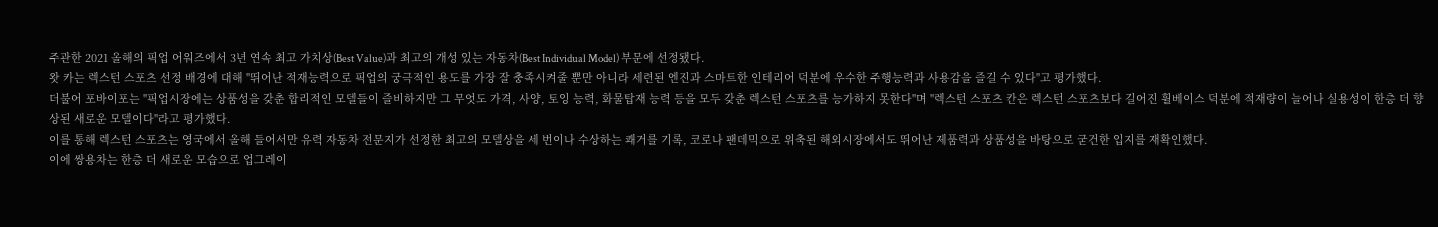주관한 2021 올해의 픽업 어워즈에서 3년 연속 최고 가치상(Best Value)과 최고의 개성 있는 자동차(Best Individual Model) 부문에 선정됐다.
왓 카는 렉스턴 스포츠 선정 배경에 대해 "뛰어난 적재능력으로 픽업의 궁극적인 용도를 가장 잘 충족시켜줄 뿐만 아니라 세련된 엔진과 스마트한 인테리어 덕분에 우수한 주행능력과 사용감을 즐길 수 있다"고 평가했다.
더불어 포바이포는 "픽업시장에는 상품성을 갖춘 합리적인 모델들이 즐비하지만 그 무엇도 가격, 사양, 토잉 능력, 화물탑재 능력 등을 모두 갖춘 렉스턴 스포츠를 능가하지 못한다"며 "렉스턴 스포츠 칸은 렉스턴 스포츠보다 길어진 휠베이스 덕분에 적재량이 늘어나 실용성이 한층 더 향상된 새로운 모델이다"라고 평가했다.
이를 통해 렉스턴 스포츠는 영국에서 올해 들어서만 유력 자동차 전문지가 선정한 최고의 모델상을 세 번이나 수상하는 쾌거를 기록, 코로나 팬데믹으로 위축된 해외시장에서도 뛰어난 제품력과 상품성을 바탕으로 굳건한 입지를 재확인했다.
이에 쌍용차는 한층 더 새로운 모습으로 업그레이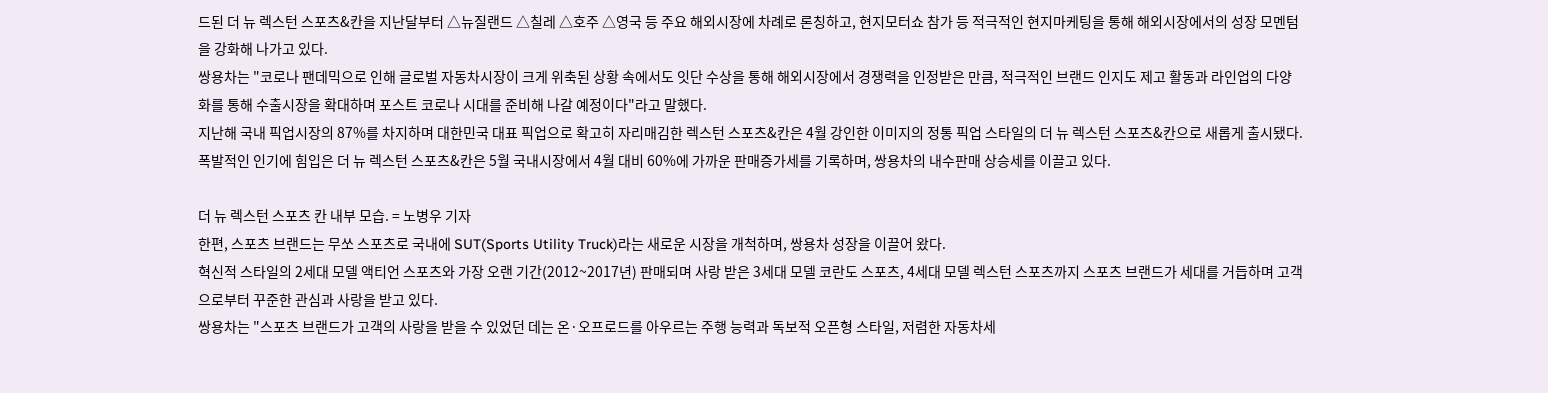드된 더 뉴 렉스턴 스포츠&칸을 지난달부터 △뉴질랜드 △칠레 △호주 △영국 등 주요 해외시장에 차례로 론칭하고, 현지모터쇼 참가 등 적극적인 현지마케팅을 통해 해외시장에서의 성장 모멘텀을 강화해 나가고 있다.
쌍용차는 "코로나 팬데믹으로 인해 글로벌 자동차시장이 크게 위축된 상황 속에서도 잇단 수상을 통해 해외시장에서 경쟁력을 인정받은 만큼, 적극적인 브랜드 인지도 제고 활동과 라인업의 다양화를 통해 수출시장을 확대하며 포스트 코로나 시대를 준비해 나갈 예정이다"라고 말했다.
지난해 국내 픽업시장의 87%를 차지하며 대한민국 대표 픽업으로 확고히 자리매김한 렉스턴 스포츠&칸은 4월 강인한 이미지의 정통 픽업 스타일의 더 뉴 렉스턴 스포츠&칸으로 새롭게 출시됐다.
폭발적인 인기에 힘입은 더 뉴 렉스턴 스포츠&칸은 5월 국내시장에서 4월 대비 60%에 가까운 판매증가세를 기록하며, 쌍용차의 내수판매 상승세를 이끌고 있다.

더 뉴 렉스턴 스포츠 칸 내부 모습. = 노병우 기자
한편, 스포츠 브랜드는 무쏘 스포츠로 국내에 SUT(Sports Utility Truck)라는 새로운 시장을 개척하며, 쌍용차 성장을 이끌어 왔다.
혁신적 스타일의 2세대 모델 액티언 스포츠와 가장 오랜 기간(2012~2017년) 판매되며 사랑 받은 3세대 모델 코란도 스포츠, 4세대 모델 렉스턴 스포츠까지 스포츠 브랜드가 세대를 거듭하며 고객으로부터 꾸준한 관심과 사랑을 받고 있다.
쌍용차는 "스포츠 브랜드가 고객의 사랑을 받을 수 있었던 데는 온·오프로드를 아우르는 주행 능력과 독보적 오픈형 스타일, 저렴한 자동차세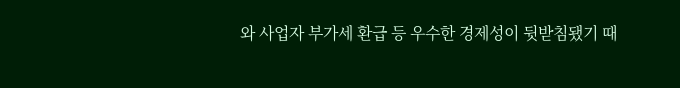와 사업자 부가세 환급 등 우수한 경제성이 뒷받침됐기 때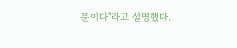문이다"라고 설명했다.